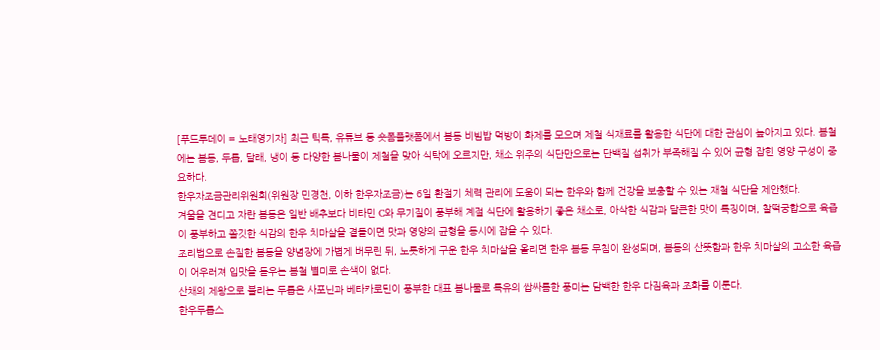[푸드투데이 = 노태영기자] 최근 틱톡, 유튜브 등 숏폼플랫폼에서 봄동 비빔밥 먹방이 화제를 모으며 제철 식재료를 활용한 식단에 대한 관심이 높아지고 있다. 봄철에는 봄동, 두릅, 달래, 냉이 등 다양한 봄나물이 제철을 맞아 식탁에 오르지만, 채소 위주의 식단만으로는 단백질 섭취가 부족해질 수 있어 균형 잡힌 영양 구성이 중요하다.
한우자조금관리위원회(위원장 민경천, 이하 한우자조금)는 6일 환절기 체력 관리에 도움이 되는 한우와 함께 건강을 보충할 수 있는 재철 식단을 제안했다.
겨울을 견디고 자란 봄동은 일반 배추보다 비타민 C와 무기질이 풍부해 계절 식단에 활용하기 좋은 채소로, 아삭한 식감과 달큰한 맛이 특징이며, 찰떡궁합으로 육즙이 풍부하고 쫄깃한 식감의 한우 치마살을 곁들이면 맛과 영양의 균형을 동시에 잡을 수 있다.
조리법으로 손질한 봄동을 양념장에 가볍게 버무린 뒤, 노릇하게 구운 한우 치마살을 올리면 한우 봄동 무침이 완성되며, 봄동의 산뜻함과 한우 치마살의 고소한 육즙이 어우러져 입맛을 돋우는 봄철 별미로 손색이 없다.
산채의 제왕으로 불리는 두릅은 사포닌과 베타카로틴이 풍부한 대표 봄나물로 특유의 쌉싸름한 풍미는 담백한 한우 다짐육과 조화를 이룬다.
한우두릅스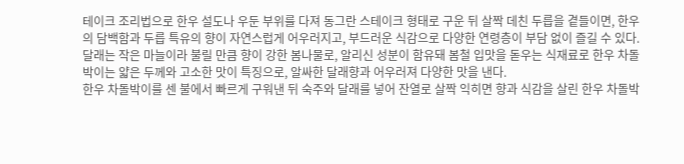테이크 조리법으로 한우 설도나 우둔 부위를 다져 동그란 스테이크 형태로 구운 뒤 살짝 데친 두릅을 곁들이면, 한우의 담백함과 두릅 특유의 향이 자연스럽게 어우러지고, 부드러운 식감으로 다양한 연령층이 부담 없이 즐길 수 있다.
달래는 작은 마늘이라 불릴 만큼 향이 강한 봄나물로, 알리신 성분이 함유돼 봄철 입맛을 돋우는 식재료로 한우 차돌박이는 얇은 두께와 고소한 맛이 특징으로, 알싸한 달래향과 어우러져 다양한 맛을 낸다.
한우 차돌박이를 센 불에서 빠르게 구워낸 뒤 숙주와 달래를 넣어 잔열로 살짝 익히면 향과 식감을 살린 한우 차돌박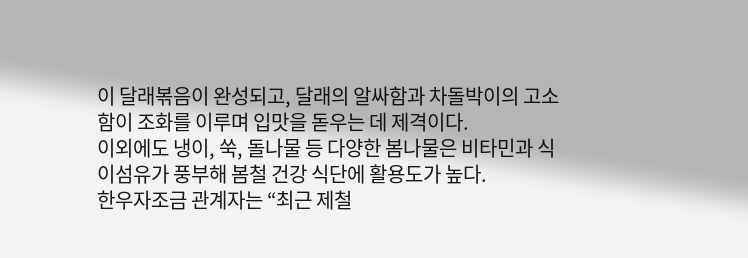이 달래볶음이 완성되고, 달래의 알싸함과 차돌박이의 고소함이 조화를 이루며 입맛을 돋우는 데 제격이다.
이외에도 냉이, 쑥, 돌나물 등 다양한 봄나물은 비타민과 식이섬유가 풍부해 봄철 건강 식단에 활용도가 높다.
한우자조금 관계자는 “최근 제철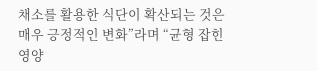채소를 활용한 식단이 확산되는 것은 매우 긍정적인 변화”라며 “균형 잡힌 영양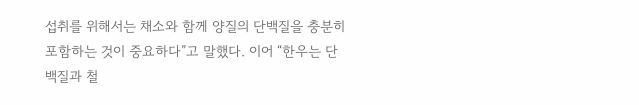섭취를 위해서는 채소와 함께 양질의 단백질을 충분히 포함하는 것이 중요하다”고 말했다. 이어 “한우는 단백질과 철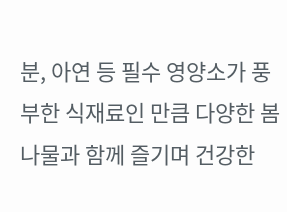분, 아연 등 필수 영양소가 풍부한 식재료인 만큼 다양한 봄나물과 함께 즐기며 건강한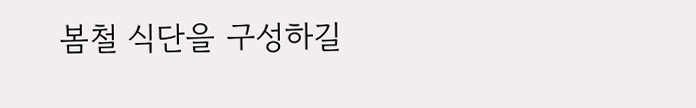봄철 식단을 구성하길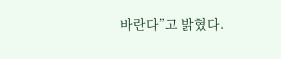바란다”고 밝혔다.